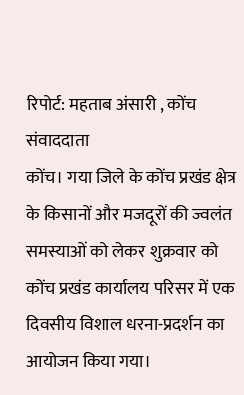रिपोर्ट: महताब अंसारी , कोंच संवाददाता
कोंच। गया जिले के कोंच प्रखंड क्षेत्र के किसानों और मजदूरों की ज्वलंत समस्याओं को लेकर शुक्रवार को कोंच प्रखंड कार्यालय परिसर में एक दिवसीय विशाल धरना-प्रदर्शन का आयोजन किया गया।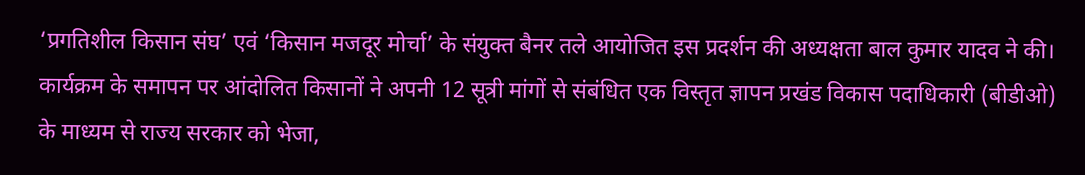‘प्रगतिशील किसान संघ’ एवं ‘किसान मजदूर मोर्चा’ के संयुक्त बैनर तले आयोजित इस प्रदर्शन की अध्यक्षता बाल कुमार यादव ने की। कार्यक्रम के समापन पर आंदोलित किसानों ने अपनी 12 सूत्री मांगों से संबंधित एक विस्तृत ज्ञापन प्रखंड विकास पदाधिकारी (बीडीओ) के माध्यम से राज्य सरकार को भेजा,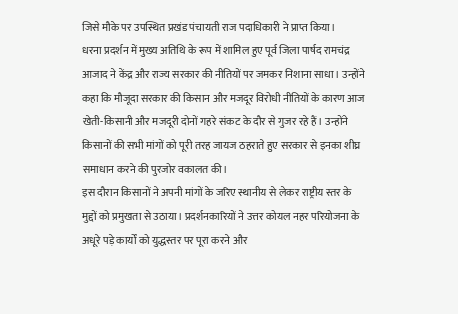जिसे मौके पर उपस्थित प्रखंड पंचायती राज पदाधिकारी ने प्राप्त किया।
धरना प्रदर्शन में मुख्य अतिथि के रूप में शामिल हुए पूर्व जिला पार्षद रामचंद्र आजाद ने केंद्र और राज्य सरकार की नीतियों पर जमकर निशाना साधा। उन्होंने कहा कि मौजूदा सरकार की किसान और मजदूर विरोधी नीतियों के कारण आज खेती-किसानी और मजदूरी दोनों गहरे संकट के दौर से गुजर रहे हैं। उन्होंने किसानों की सभी मांगों को पूरी तरह जायज ठहराते हुए सरकार से इनका शीघ्र समाधान करने की पुरजोर वकालत की।
इस दौरान किसानों ने अपनी मांगों के जरिए स्थानीय से लेकर राष्ट्रीय स्तर के मुद्दों को प्रमुखता से उठाया। प्रदर्शनकारियों ने उत्तर कोयल नहर परियोजना के अधूरे पड़े कार्यों को युद्धस्तर पर पूरा करने और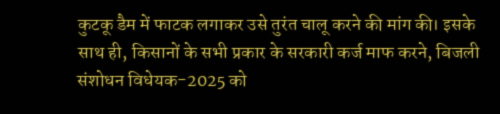कुटकू डैम में फाटक लगाकर उसे तुरंत चालू करने की मांग की। इसके साथ ही, किसानों के सभी प्रकार के सरकारी कर्ज माफ करने, बिजली संशोधन विधेयक-2025 को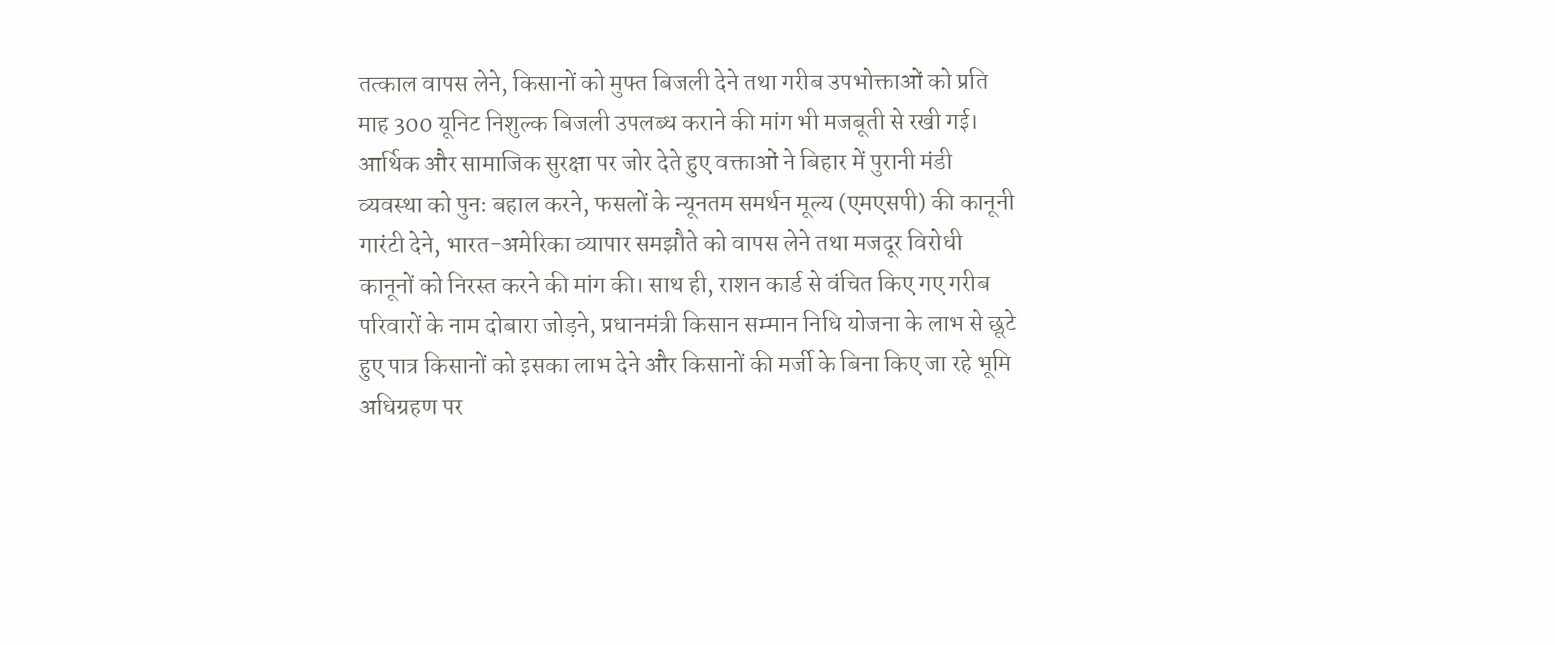तत्काल वापस लेने, किसानों को मुफ्त बिजली देने तथा गरीब उपभोक्ताओं को प्रति माह 300 यूनिट निशुल्क बिजली उपलब्ध कराने की मांग भी मजबूती से रखी गई।
आर्थिक और सामाजिक सुरक्षा पर जोर देते हुए वक्ताओं ने बिहार में पुरानी मंडी व्यवस्था को पुनः बहाल करने, फसलों के न्यूनतम समर्थन मूल्य (एमएसपी) की कानूनी गारंटी देने, भारत-अमेरिका व्यापार समझौते को वापस लेने तथा मजदूर विरोधी कानूनों को निरस्त करने की मांग की। साथ ही, राशन कार्ड से वंचित किए गए गरीब परिवारों के नाम दोबारा जोड़ने, प्रधानमंत्री किसान सम्मान निधि योजना के लाभ से छूटे हुए पात्र किसानों को इसका लाभ देने और किसानों की मर्जी के बिना किए जा रहे भूमि अधिग्रहण पर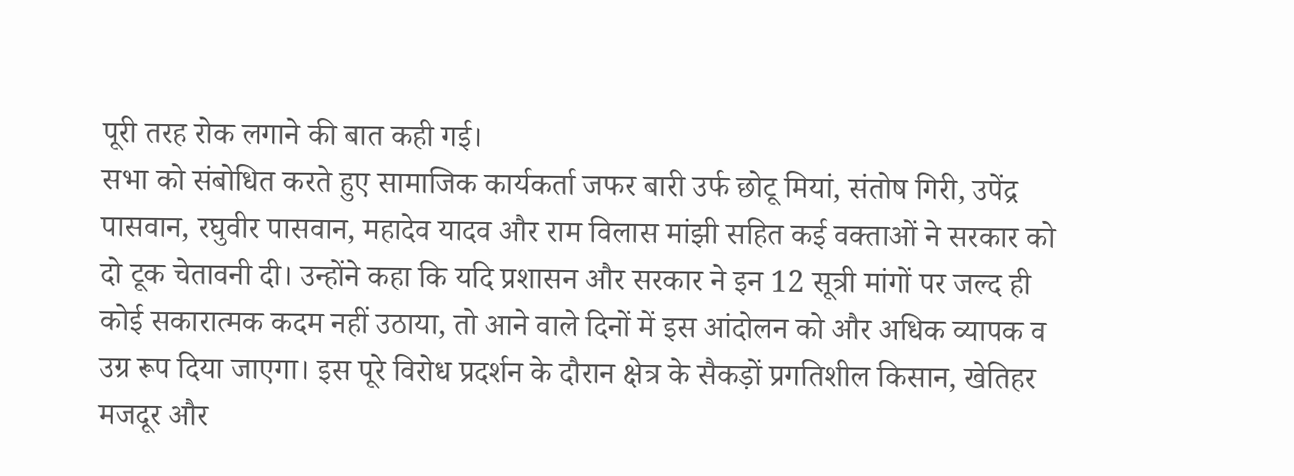पूरी तरह रोक लगाने की बात कही गई।
सभा को संबोधित करते हुए सामाजिक कार्यकर्ता जफर बारी उर्फ छोटू मियां, संतोष गिरी, उपेंद्र पासवान, रघुवीर पासवान, महादेव यादव और राम विलास मांझी सहित कई वक्ताओं ने सरकार को दो टूक चेतावनी दी। उन्होंने कहा कि यदि प्रशासन और सरकार ने इन 12 सूत्री मांगों पर जल्द ही कोई सकारात्मक कदम नहीं उठाया, तो आने वाले दिनों में इस आंदोलन को और अधिक व्यापक व उग्र रूप दिया जाएगा। इस पूरे विरोध प्रदर्शन के दौरान क्षेत्र के सैकड़ों प्रगतिशील किसान, खेतिहर मजदूर और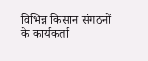विभिन्न किसान संगठनों के कार्यकर्ता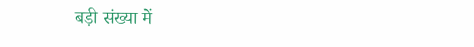बड़ी संख्या में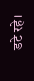डटे रहे।